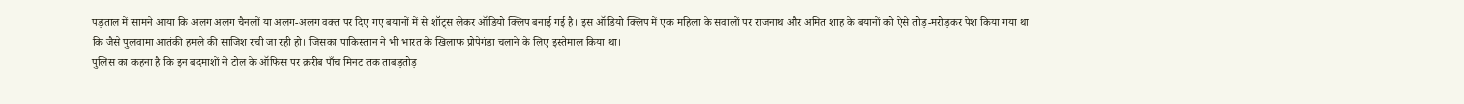पड़ताल में सामने आया कि अलग अलग चैनलों या अलग-अलग वक्त पर दिए गए बयानों में से शॉट्स लेकर ऑडियो क्लिप बनाई गई है। इस ऑडियो क्लिप में एक महिला के सवालों पर राजनाथ और अमित शाह के बयानों को ऐसे तोड़-मरोड़कर पेश किया गया था कि जैसे पुलवामा आतंकी हमले की साजिश रची जा रही हो। जिसका पाकिस्तान ने भी भारत के खिलाफ प्रोपेगंडा चलाने के लिए इस्तेमाल किया था।
पुलिस का कहना है कि इन बदमाशों ने टोल के ऑफिस पर क़रीब पाँच मिनट तक ताबड़तोड़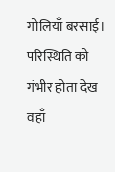गोलियाँ बरसाई। परिस्थिति को गंभीर होता देख वहाँ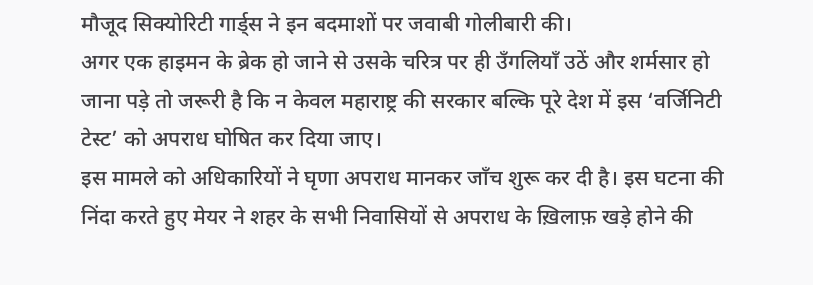मौजूद सिक्योरिटी गार्ड्स ने इन बदमाशों पर जवाबी गोलीबारी की।
अगर एक हाइमन के ब्रेक हो जाने से उसके चरित्र पर ही उँगलियाँ उठें और शर्मसार हो जाना पड़े तो जरूरी है कि न केवल महाराष्ट्र की सरकार बल्कि पूरे देश में इस ‘वर्जिनिटी टेस्ट’ को अपराध घोषित कर दिया जाए।
इस मामले को अधिकारियों ने घृणा अपराध मानकर जाँच शुरू कर दी है। इस घटना की निंदा करते हुए मेयर ने शहर के सभी निवासियों से अपराध के ख़िलाफ़ खड़े होने की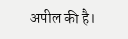अपील की है।